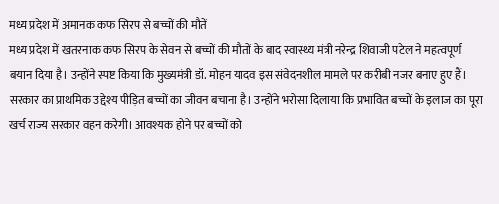मध्य प्रदेश में अमानक कफ सिरप से बच्चों की मौतें
मध्य प्रदेश में खतरनाक कफ सिरप के सेवन से बच्चों की मौतों के बाद स्वास्थ्य मंत्री नरेन्द्र शिवाजी पटेल ने महत्वपूर्ण बयान दिया है। उन्होंने स्पष्ट किया कि मुख्यमंत्री डॉ. मोहन यादव इस संवेदनशील मामले पर करीबी नजर बनाए हुए हैं। सरकार का प्राथमिक उद्देश्य पीड़ित बच्चों का जीवन बचाना है। उन्होंने भरोसा दिलाया कि प्रभावित बच्चों के इलाज का पूरा खर्च राज्य सरकार वहन करेगी। आवश्यक होने पर बच्चों को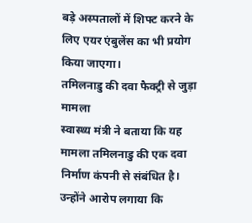बड़े अस्पतालों में शिफ्ट करने के लिए एयर एंबुलेंस का भी प्रयोग किया जाएगा।
तमिलनाडु की दवा फैक्ट्री से जुड़ा मामला
स्वास्थ्य मंत्री ने बताया कि यह मामला तमिलनाडु की एक दवा निर्माण कंपनी से संबंधित है। उन्होंने आरोप लगाया कि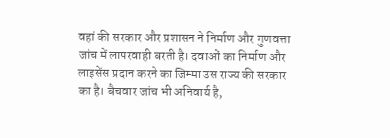वहां की सरकार और प्रशासन ने निर्माण और गुणवत्ता जांच में लापरवाही बरती है। दवाओं का निर्माण और लाइसेंस प्रदान करने का जिम्मा उस राज्य की सरकार का है। बैचवार जांच भी अनिवार्य है,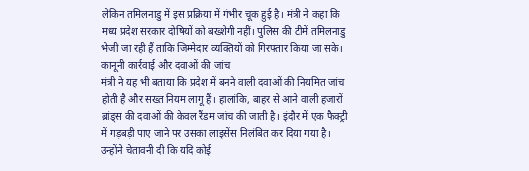लेकिन तमिलनाडु में इस प्रक्रिया में गंभीर चूक हुई है। मंत्री ने कहा कि मध्य प्रदेश सरकार दोषियों को बख्शेगी नहीं। पुलिस की टीमें तमिलनाडु भेजी जा रही हैं ताकि जिम्मेदार व्यक्तियों को गिरफ्तार किया जा सके।
कानूनी कार्रवाई और दवाओं की जांच
मंत्री ने यह भी बताया कि प्रदेश में बनने वाली दवाओं की नियमित जांच होती है और सख्त नियम लागू हैं। हालांकि, बाहर से आने वाली हजारों ब्रांड्स की दवाओं की केवल रैंडम जांच की जाती है। इंदौर में एक फैक्ट्री में गड़बड़ी पाए जाने पर उसका लाइसेंस निलंबित कर दिया गया है। उन्होंने चेतावनी दी कि यदि कोई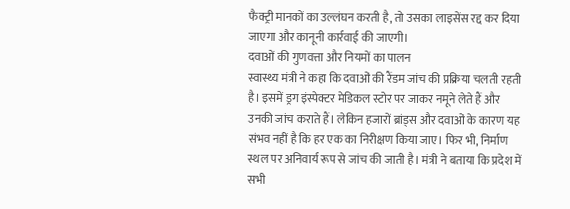फैक्ट्री मानकों का उल्लंघन करती है, तो उसका लाइसेंस रद्द कर दिया जाएगा और कानूनी कार्रवाई की जाएगी।
दवाओं की गुणवत्ता और नियमों का पालन
स्वास्थ्य मंत्री ने कहा कि दवाओं की रैंडम जांच की प्रक्रिया चलती रहती है। इसमें ड्रग इंस्पेक्टर मेडिकल स्टोर पर जाकर नमूने लेते हैं और उनकी जांच कराते हैं। लेकिन हजारों ब्रांड्स और दवाओं के कारण यह संभव नहीं है कि हर एक का निरीक्षण किया जाए। फिर भी, निर्माण स्थल पर अनिवार्य रूप से जांच की जाती है। मंत्री ने बताया कि प्रदेश में सभी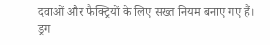दवाओं और फैक्ट्रियों के लिए सख्त नियम बनाए गए हैं। ड्रग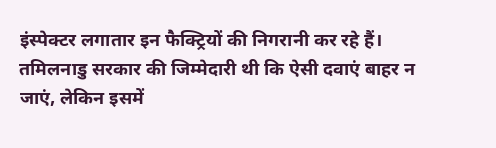इंस्पेक्टर लगातार इन फैक्ट्रियों की निगरानी कर रहे हैं। तमिलनाडु सरकार की जिम्मेदारी थी कि ऐसी दवाएं बाहर न जाएं, लेकिन इसमें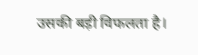उसकी बड़ी विफलता है।